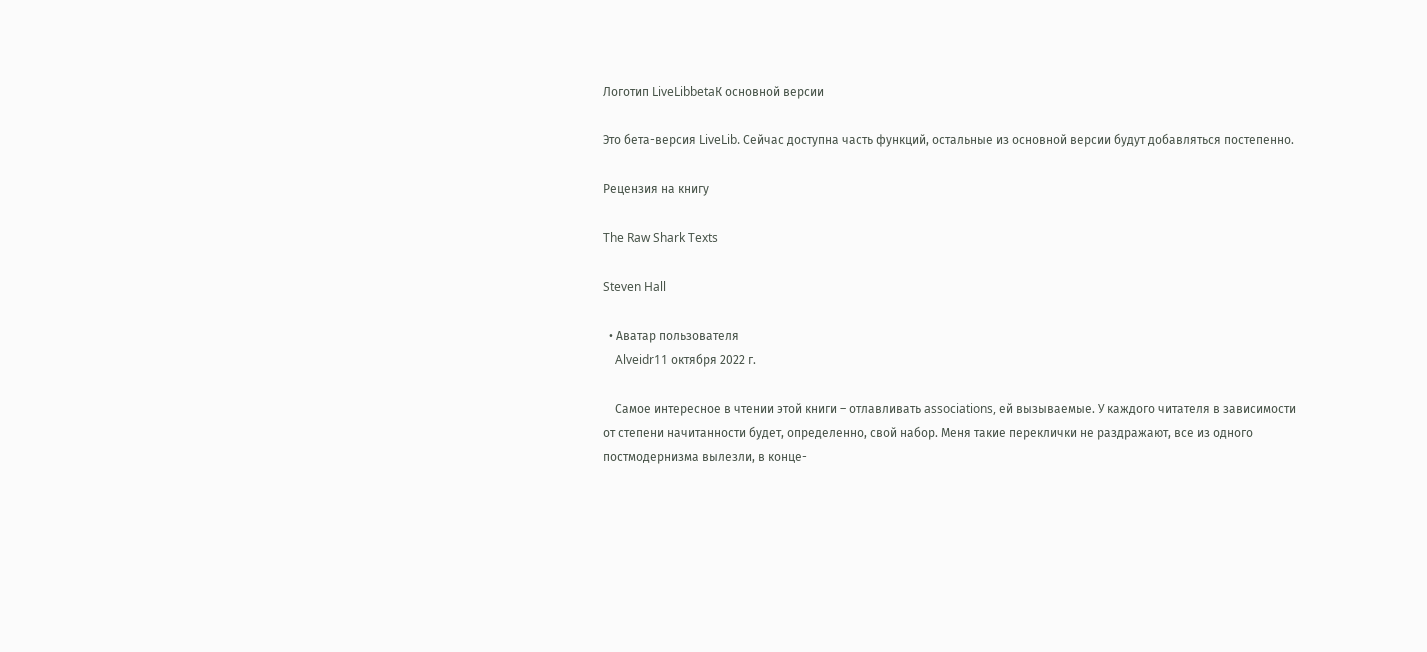Логотип LiveLibbetaК основной версии

Это бета-версия LiveLib. Сейчас доступна часть функций, остальные из основной версии будут добавляться постепенно.

Рецензия на книгу

The Raw Shark Texts

Steven Hall

  • Аватар пользователя
    Alveidr11 октября 2022 г.

    Самое интересное в чтении этой книги – отлавливать associations, ей вызываемые. У каждого читателя в зависимости от степени начитанности будет, определенно, свой набор. Меня такие переклички не раздражают, все из одного постмодернизма вылезли, в конце-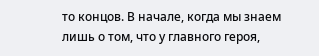то концов. В начале, когда мы знаем лишь о том, что у главного героя,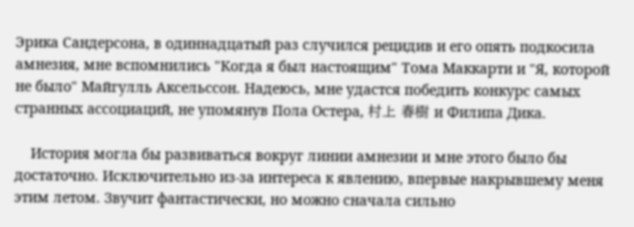Эрика Сандерсона, в одиннадцатый раз случился рецидив и его опять подкосила амнезия, мне вспомнились "Когда я был настоящим" Тома Маккарти и "Я, которой не было" Майгулль Аксельссон. Надеюсь, мне удастся победить конкурс самых странных ассоциаций, не упомянув Пола Остера, 村上 春樹 и Филипа Дика.

    История могла бы развиваться вокруг линии амнезии и мне этого было бы достаточно. Исключительно из-за интереса к явлению, впервые накрывшему меня этим летом. Звучит фантастически, но можно сначала сильно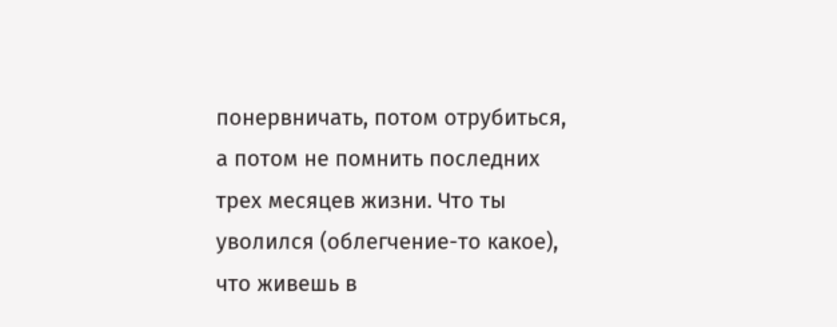понервничать, потом отрубиться, а потом не помнить последних трех месяцев жизни. Что ты уволился (облегчение-то какое), что живешь в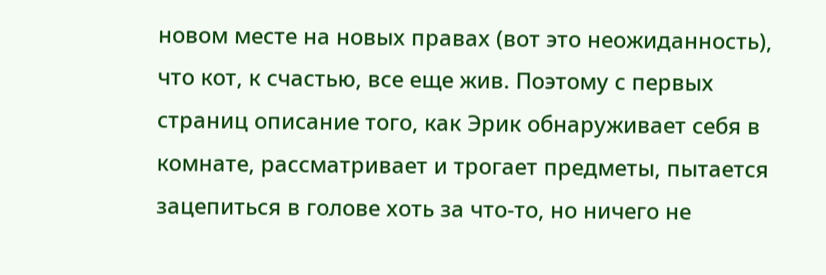новом месте на новых правах (вот это неожиданность), что кот, к счастью, все еще жив. Поэтому с первых страниц описание того, как Эрик обнаруживает себя в комнате, рассматривает и трогает предметы, пытается зацепиться в голове хоть за что-то, но ничего не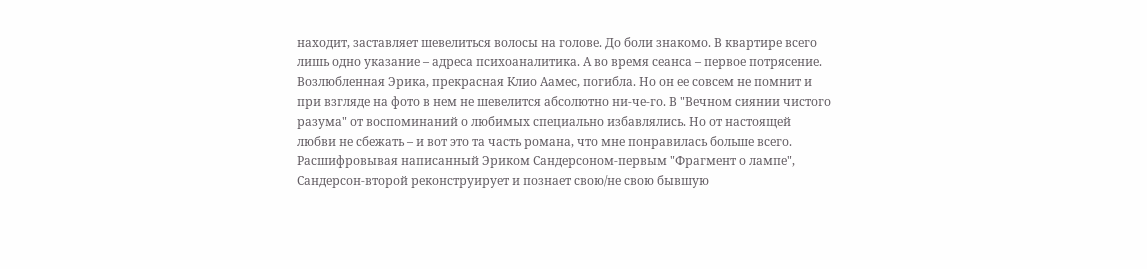находит, заставляет шевелиться волосы на голове. До боли знакомо. В квартире всего лишь одно указание – адреса психоаналитика. А во время сеанса – первое потрясение. Возлюбленная Эрика, прекрасная Клио Аамес, погибла. Но он ее совсем не помнит и при взгляде на фото в нем не шевелится абсолютно ни-че-го. В "Вечном сиянии чистого разума" от воспоминаний о любимых специально избавлялись. Но от настоящей любви не сбежать – и вот это та часть романа, что мне понравилась больше всего. Расшифровывая написанный Эриком Сандерсоном-первым "Фрагмент о лампе", Сандерсон-второй реконструирует и познает свою/не свою бывшую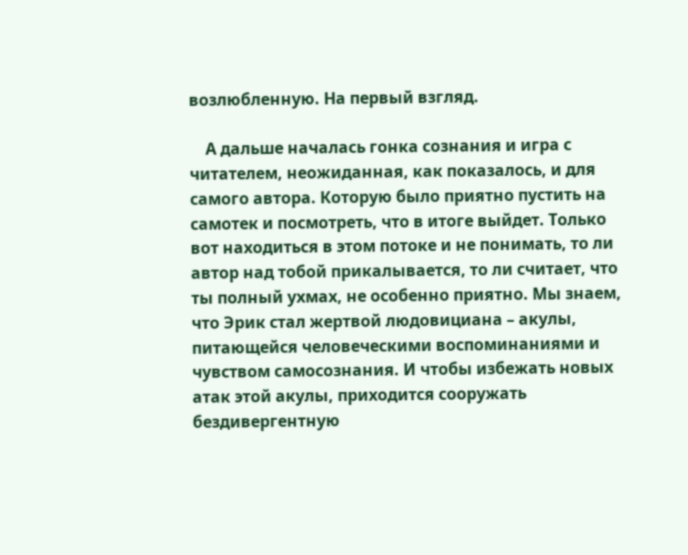возлюбленную. На первый взгляд.

    А дальше началась гонка сознания и игра с читателем, неожиданная, как показалось, и для самого автора. Которую было приятно пустить на самотек и посмотреть, что в итоге выйдет. Только вот находиться в этом потоке и не понимать, то ли автор над тобой прикалывается, то ли считает, что ты полный ухмах, не особенно приятно. Мы знаем, что Эрик стал жертвой людовициана – акулы, питающейся человеческими воспоминаниями и чувством самосознания. И чтобы избежать новых атак этой акулы, приходится сооружать бездивергентную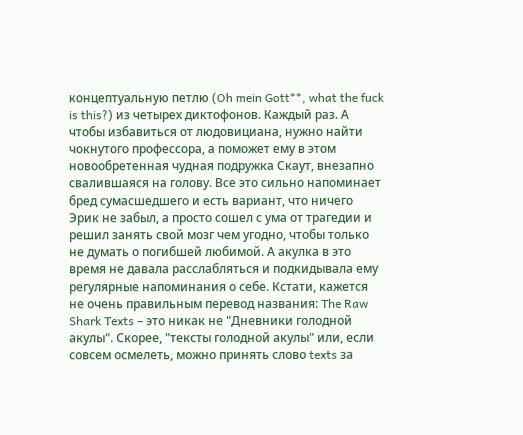концептуальную петлю (Oh mein Gott**, what the fuck is this?) из четырех диктофонов. Каждый раз. А чтобы избавиться от людовициана, нужно найти чокнутого профессора, а поможет ему в этом новообретенная чудная подружка Скаут, внезапно свалившаяся на голову. Все это сильно напоминает бред сумасшедшего и есть вариант, что ничего Эрик не забыл, а просто сошел с ума от трагедии и решил занять свой мозг чем угодно, чтобы только не думать о погибшей любимой. А акулка в это время не давала расслабляться и подкидывала ему регулярные напоминания о себе. Кстати, кажется не очень правильным перевод названия: The Raw Shark Texts – это никак не "Дневники голодной акулы". Скорее, "тексты голодной акулы" или, если совсем осмелеть, можно принять слово texts за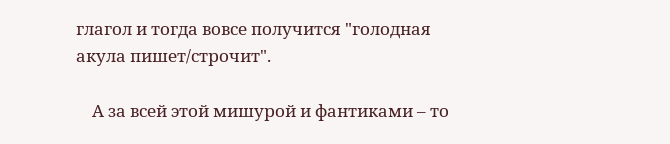глагол и тогда вовсе получится "голодная акула пишет/строчит".

    А за всей этой мишурой и фантиками – то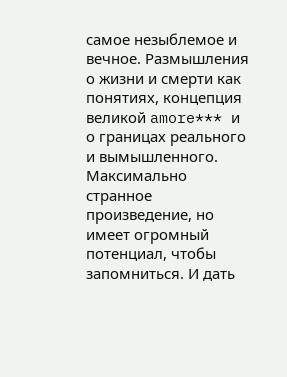самое незыблемое и вечное. Размышления о жизни и смерти как понятиях, концепция великой amore*** и о границах реального и вымышленного. Максимально странное произведение, но имеет огромный потенциал, чтобы запомниться. И дать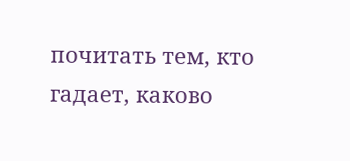почитать тем, кто гадает, каково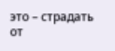это – страдать от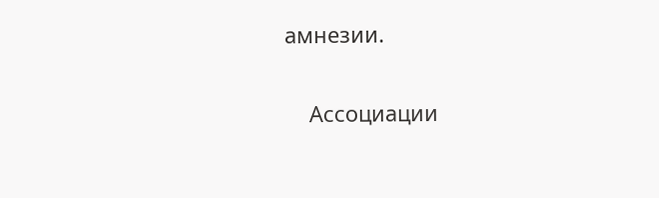амнезии.

    Ассоциации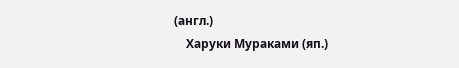(англ.)
    Харуки Мураками (яп.)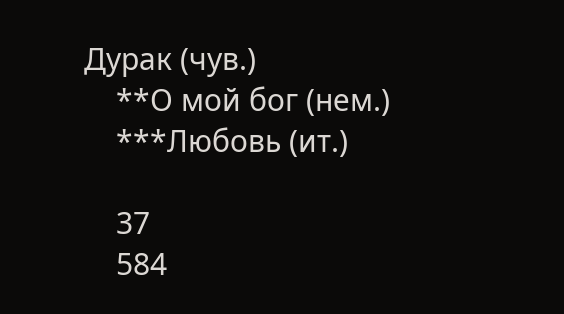Дурак (чув.)
    **О мой бог (нем.)
    ***Любовь (ит.)

    37
    584